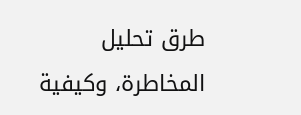طرق تحليل المخاطرة، وكيفية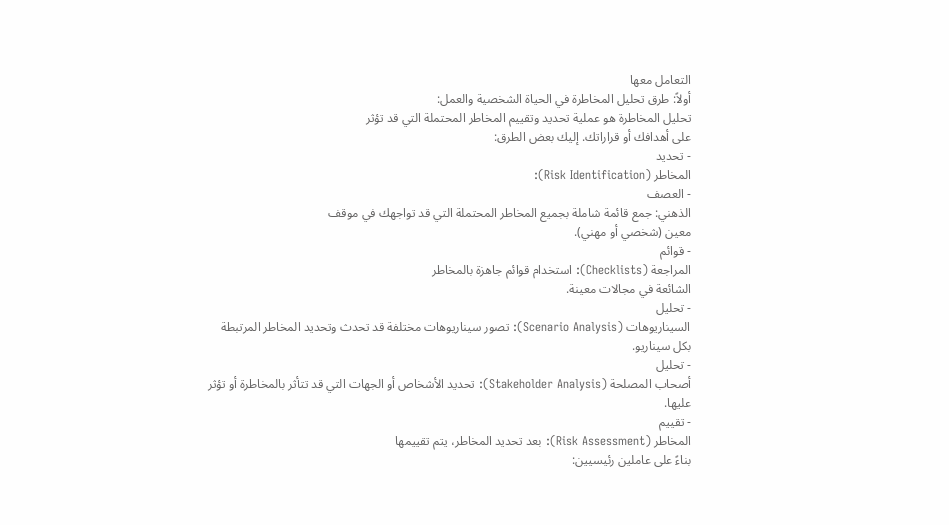التعامل معها
أولاً: طرق تحليل المخاطرة في الحياة الشخصية والعمل:
تحليل المخاطرة هو عملية تحديد وتقييم المخاطر المحتملة التي قد تؤثر
على أهدافك أو قراراتك. إليك بعض الطرق:
- تحديد
المخاطر (Risk Identification):
- العصف
الذهني: جمع قائمة شاملة بجميع المخاطر المحتملة التي قد تواجهك في موقف
معين (شخصي أو مهني).
- قوائم
المراجعة (Checklists): استخدام قوائم جاهزة بالمخاطر
الشائعة في مجالات معينة.
- تحليل
السيناريوهات (Scenario Analysis): تصور سيناريوهات مختلفة قد تحدث وتحديد المخاطر المرتبطة
بكل سيناريو.
- تحليل
أصحاب المصلحة (Stakeholder Analysis): تحديد الأشخاص أو الجهات التي قد تتأثر بالمخاطرة أو تؤثر
عليها.
- تقييم
المخاطر (Risk Assessment): بعد تحديد المخاطر، يتم تقييمها
بناءً على عاملين رئيسيين: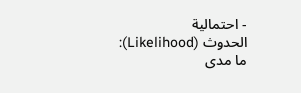- احتمالية
الحدوث (Likelihood): ما مدى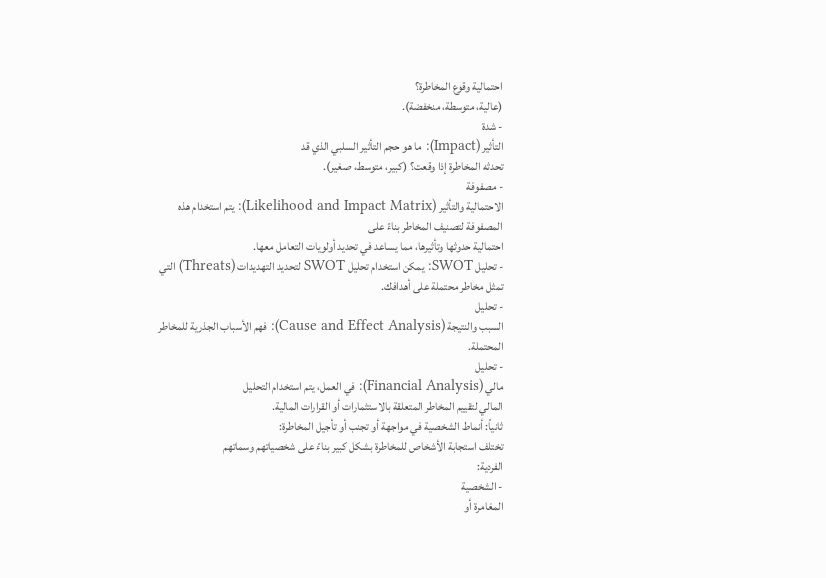احتمالية وقوع المخاطرة؟
(عالية، متوسطة، منخفضة).
- شدة
التأثير (Impact): ما هو حجم التأثير السلبي الذي قد
تحدثه المخاطرة إذا وقعت؟ (كبير، متوسط، صغير).
- مصفوفة
الاحتمالية والتأثير (Likelihood and Impact Matrix): يتم استخدام هذه المصفوفة لتصنيف المخاطر بناءً على
احتمالية حدوثها وتأثيرها، مما يساعد في تحديد أولويات التعامل معها.
- تحليل SWOT: يمكن استخدام تحليل SWOT لتحديد التهديدات (Threats) التي تمثل مخاطر محتملة على أهدافك.
- تحليل
السبب والنتيجة (Cause and Effect Analysis): فهم الأسباب الجذرية للمخاطر المحتملة.
- تحليل
مالي (Financial Analysis): في العمل، يتم استخدام التحليل
المالي لتقييم المخاطر المتعلقة بالاستثمارات أو القرارات المالية.
ثانياً: أنماط الشخصية في مواجهة أو تجنب أو تأجيل المخاطرة:
تختلف استجابة الأشخاص للمخاطرة بشكل كبير بناءً على شخصياتهم وسماتهم
الفردية:
- الشخصية
المغامرة أو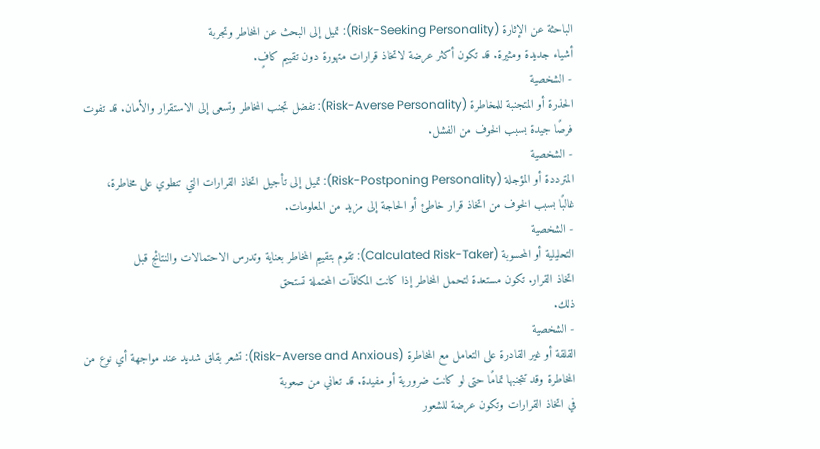الباحثة عن الإثارة (Risk-Seeking Personality): تميل إلى البحث عن المخاطر وتجربة
أشياء جديدة ومثيرة. قد تكون أكثر عرضة لاتخاذ قرارات متهورة دون تقييم كافٍ.
- الشخصية
الحذرة أو المتجنبة للمخاطرة (Risk-Averse Personality): تفضل تجنب المخاطر وتسعى إلى الاستقرار والأمان. قد تفوت
فرصًا جيدة بسبب الخوف من الفشل.
- الشخصية
المترددة أو المؤجلة (Risk-Postponing Personality): تميل إلى تأجيل اتخاذ القرارات التي تنطوي على مخاطرة،
غالبًا بسبب الخوف من اتخاذ قرار خاطئ أو الحاجة إلى مزيد من المعلومات.
- الشخصية
التحليلية أو المحسوبة (Calculated Risk-Taker): تقوم بتقييم المخاطر بعناية وتدرس الاحتمالات والنتائج قبل
اتخاذ القرار. تكون مستعدة لتحمل المخاطر إذا كانت المكافآت المحتملة تستحق
ذلك.
- الشخصية
القلقة أو غير القادرة على التعامل مع المخاطرة (Risk-Averse and Anxious): تشعر بقلق شديد عند مواجهة أي نوع من
المخاطرة وقد تتجنبها تمامًا حتى لو كانت ضرورية أو مفيدة. قد تعاني من صعوبة
في اتخاذ القرارات وتكون عرضة للشعور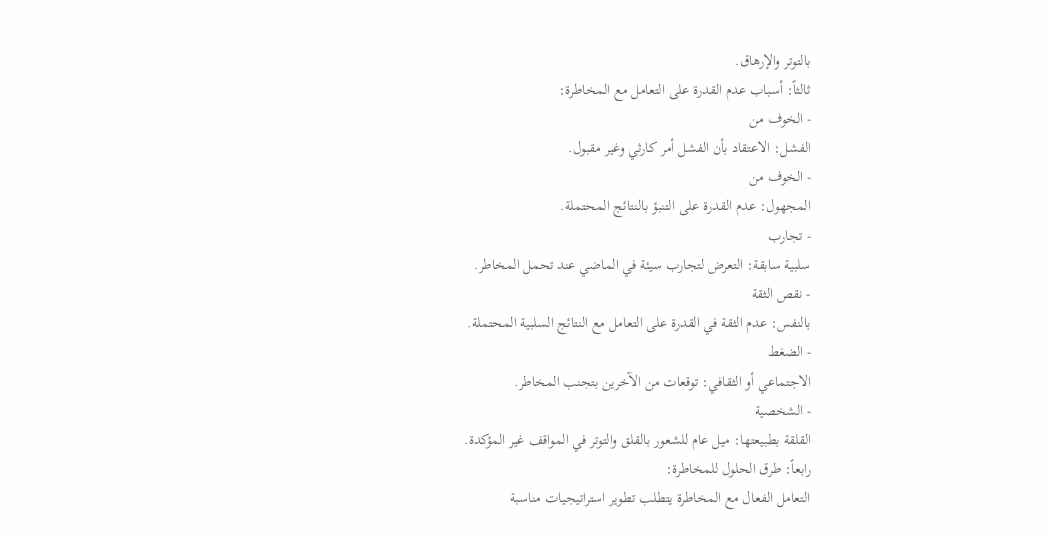بالتوتر والإرهاق.
ثالثاً: أسباب عدم القدرة على التعامل مع المخاطرة:
- الخوف من
الفشل: الاعتقاد بأن الفشل أمر كارثي وغير مقبول.
- الخوف من
المجهول: عدم القدرة على التنبؤ بالنتائج المحتملة.
- تجارب
سلبية سابقة: التعرض لتجارب سيئة في الماضي عند تحمل المخاطر.
- نقص الثقة
بالنفس: عدم الثقة في القدرة على التعامل مع النتائج السلبية المحتملة.
- الضغط
الاجتماعي أو الثقافي: توقعات من الآخرين بتجنب المخاطر.
- الشخصية
القلقة بطبيعتها: ميل عام للشعور بالقلق والتوتر في المواقف غير المؤكدة.
رابعاً: طرق الحلول للمخاطرة:
التعامل الفعال مع المخاطرة يتطلب تطوير استراتيجيات مناسبة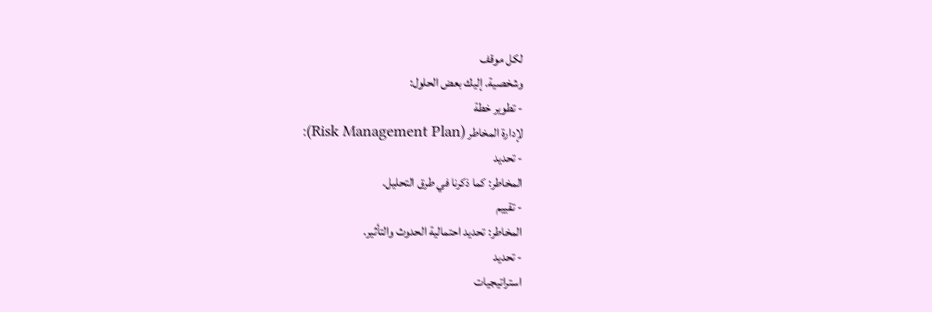لكل موقف
وشخصية. إليك بعض الحلول:
- تطوير خطة
لإدارة المخاطر (Risk Management Plan):
- تحديد
المخاطر: كما ذكرنا في طرق التحليل.
- تقييم
المخاطر: تحديد احتمالية الحدوث والتأثير.
- تحديد
استراتيجيات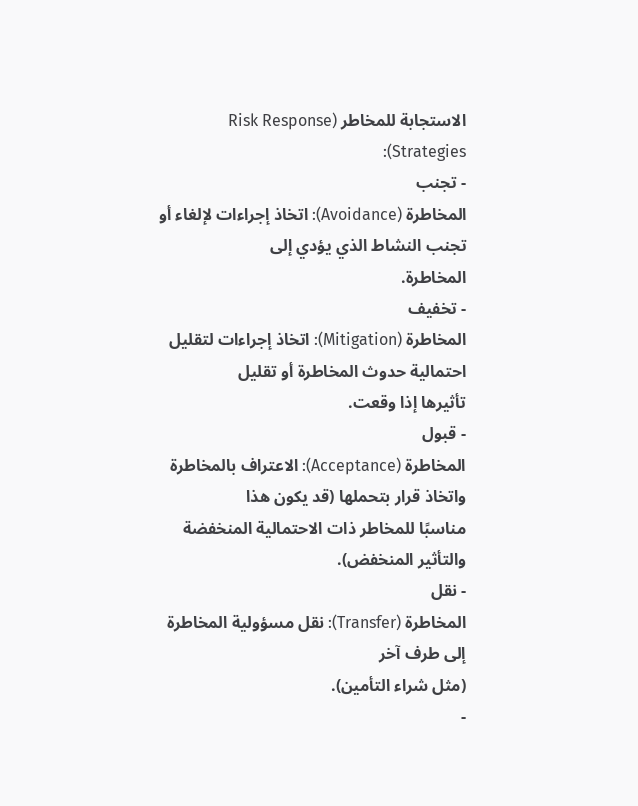الاستجابة للمخاطر (Risk Response Strategies):
- تجنب
المخاطرة (Avoidance): اتخاذ إجراءات لإلغاء أو تجنب النشاط الذي يؤدي إلى
المخاطرة.
- تخفيف
المخاطرة (Mitigation): اتخاذ إجراءات لتقليل احتمالية حدوث المخاطرة أو تقليل
تأثيرها إذا وقعت.
- قبول
المخاطرة (Acceptance): الاعتراف بالمخاطرة واتخاذ قرار بتحملها (قد يكون هذا
مناسبًا للمخاطر ذات الاحتمالية المنخفضة والتأثير المنخفض).
- نقل
المخاطرة (Transfer): نقل مسؤولية المخاطرة إلى طرف آخر
(مثل شراء التأمين).
-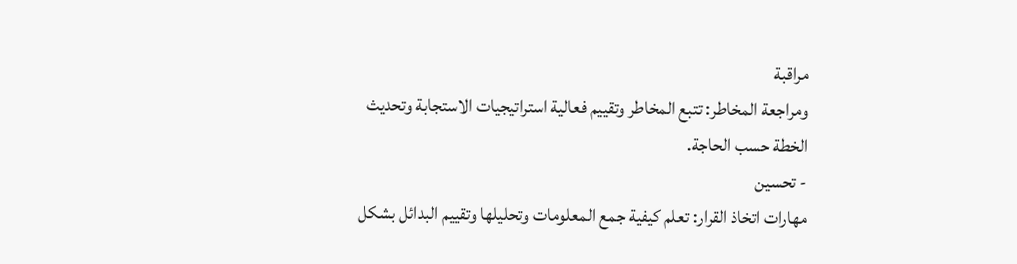مراقبة
ومراجعة المخاطر: تتبع المخاطر وتقييم فعالية استراتيجيات الاستجابة وتحديث
الخطة حسب الحاجة.
- تحسين
مهارات اتخاذ القرار: تعلم كيفية جمع المعلومات وتحليلها وتقييم البدائل بشكل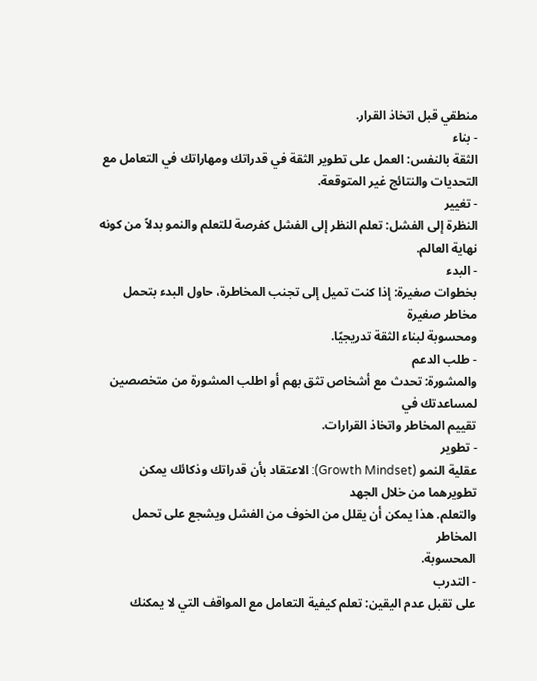منطقي قبل اتخاذ القرار.
- بناء
الثقة بالنفس: العمل على تطوير الثقة في قدراتك ومهاراتك في التعامل مع
التحديات والنتائج غير المتوقعة.
- تغيير
النظرة إلى الفشل: تعلم النظر إلى الفشل كفرصة للتعلم والنمو بدلاً من كونه
نهاية العالم.
- البدء
بخطوات صغيرة: إذا كنت تميل إلى تجنب المخاطرة، حاول البدء بتحمل مخاطر صغيرة
ومحسوبة لبناء الثقة تدريجيًا.
- طلب الدعم
والمشورة: تحدث مع أشخاص تثق بهم أو اطلب المشورة من متخصصين لمساعدتك في
تقييم المخاطر واتخاذ القرارات.
- تطوير
عقلية النمو (Growth Mindset): الاعتقاد بأن قدراتك وذكائك يمكن تطويرهما من خلال الجهد
والتعلم. هذا يمكن أن يقلل من الخوف من الفشل ويشجع على تحمل المخاطر
المحسوبة.
- التدرب
على تقبل عدم اليقين: تعلم كيفية التعامل مع المواقف التي لا يمكنك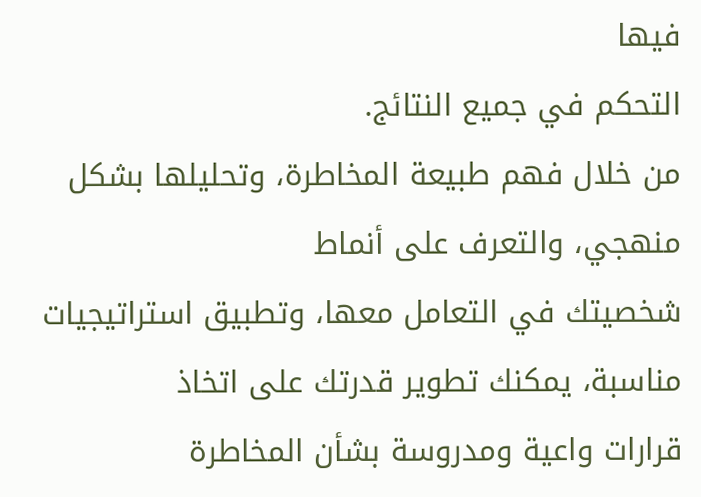فيها
التحكم في جميع النتائج.
من خلال فهم طبيعة المخاطرة، وتحليلها بشكل منهجي، والتعرف على أنماط
شخصيتك في التعامل معها، وتطبيق استراتيجيات مناسبة، يمكنك تطوير قدرتك على اتخاذ
قرارات واعية ومدروسة بشأن المخاطرة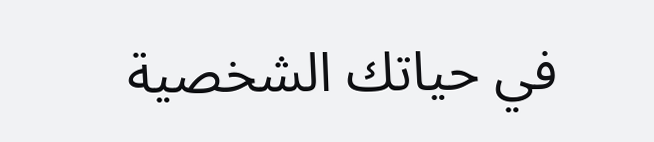في حياتك الشخصية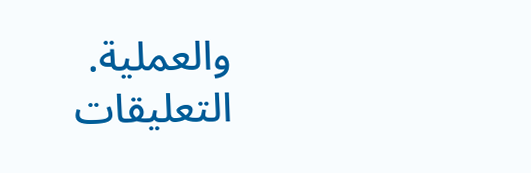والعملية.
التعليقات